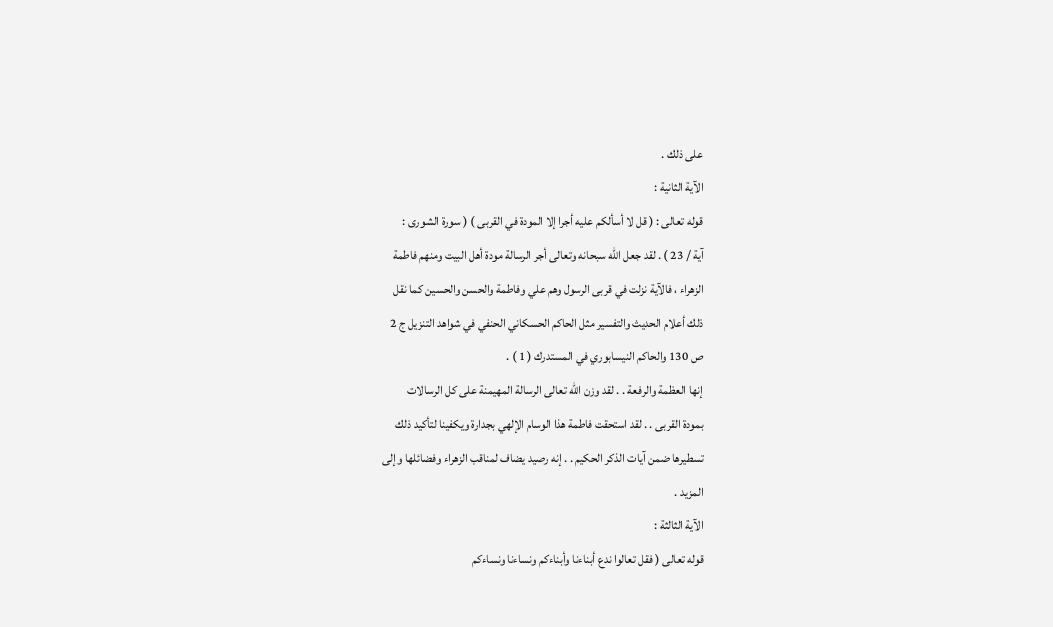على ذلك .
الآية الثانية :
قوله تعالى : ( قل لا أسألكم عليه أجرا إلا المودة في القربى ) ( سورة الشورى :
آية / 23 ) . لقد جعل الله سبحانه وتعالى أجر الرسالة مودة أهل البيت ومنهم فاطمة
الزهراء ، فالآية نزلت في قربى الرسول وهم علي وفاطمة والحسن والحسين كما نقل
ذلك أعلام الحديث والتفسير مثل الحاكم الحسكاني الحنفي في شواهد التنزيل ج 2
ص 130 والحاكم النيسابوري في المستدرك ( 1 ) .
إنها العظمة والرفعة . . لقد وزن الله تعالى الرسالة المهيمنة على كل الرسالات
بمودة القربى . . لقد استحقت فاطمة هذا الوسام الإلهي بجدارة ويكفينا لتأكيد ذلك
تسطيرها ضمن آيات الذكر الحكيم . . إنه رصيد يضاف لمناقب الزهراء وفضائلها وإلى
المزيد .
الآية الثالثة :
قوله تعالى ( فقل تعالوا ندع أبناءنا وأبناءكم ونساءنا ونساءكم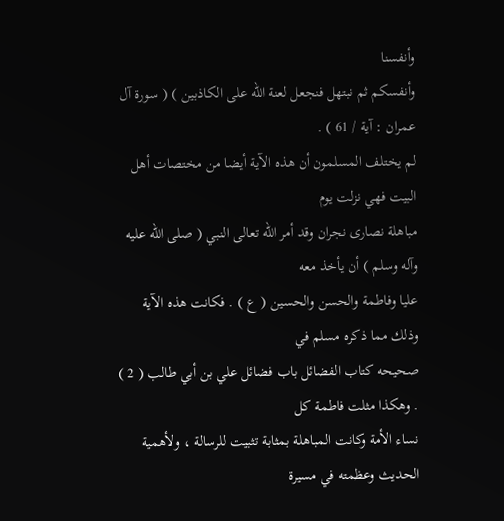وأنفسنا
وأنفسكم ثم نبتهل فنجعل لعنة الله على الكاذبين ) ( سورة آل عمران : آية / 61 ) .
لم يختلف المسلمون أن هذه الآية أيضا من مختصات أهل البيت فهي نزلت يوم
مباهلة نصارى نجران وقد أمر الله تعالى النبي ( صلى الله عليه وآله وسلم ) أن يأخذ معه
عليا وفاطمة والحسن والحسين ( ع ) . فكانت هذه الآية وذلك مما ذكره مسلم في
صحيحه كتاب الفضائل باب فضائل علي بن أبي طالب ( 2 ) . وهكذا مثلت فاطمة كل
نساء الأمة وكانت المباهلة بمثابة تثبيت للرسالة ، ولأهمية الحديث وعظمته في مسيرة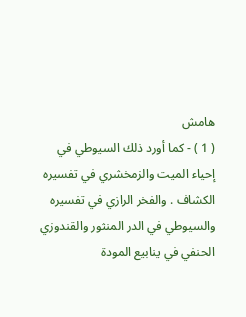هامش
( 1 ) - كما أورد ذلك السيوطي في إحياء الميت والزمخشري في تفسيره الكشاف . والفخر الرازي في تفسيره
والسيوطي في الدر المنثور والقندوزي الحنفي في ينابيع المودة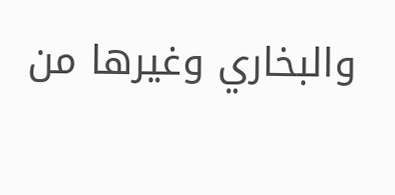والبخاري وغيرها من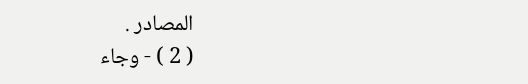المصادر .
( 2 ) - وجاء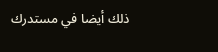ذلك أيضا في مستدرك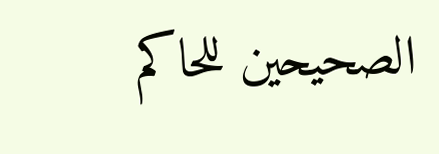الصحيحين للحاكم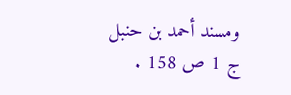ومسند أحمد بن حنبل ج 1 ص 158 .